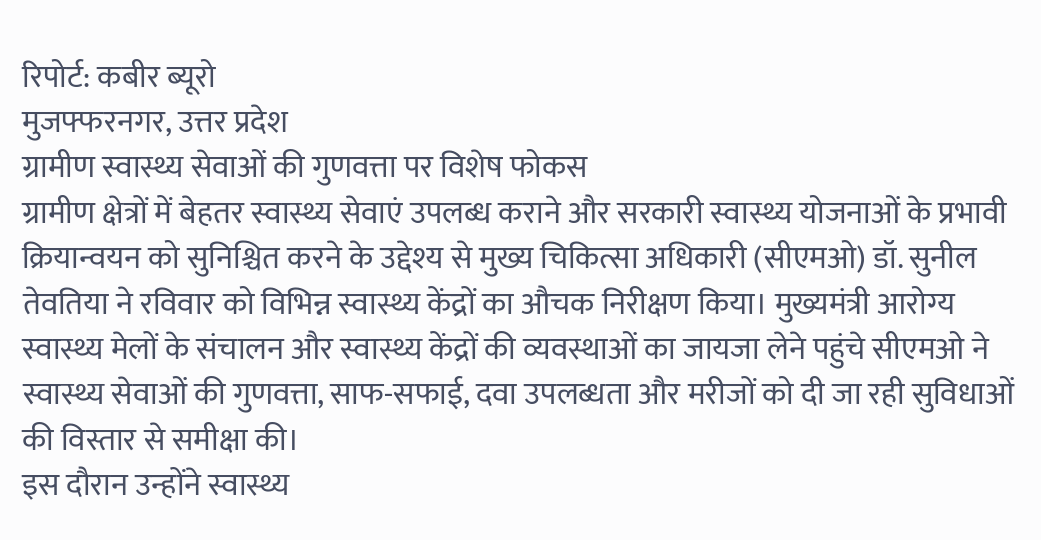रिपोर्ट: कबीर ब्यूरो
मुजफ्फरनगर, उत्तर प्रदेश
ग्रामीण स्वास्थ्य सेवाओं की गुणवत्ता पर विशेष फोकस
ग्रामीण क्षेत्रों में बेहतर स्वास्थ्य सेवाएं उपलब्ध कराने और सरकारी स्वास्थ्य योजनाओं के प्रभावी क्रियान्वयन को सुनिश्चित करने के उद्देश्य से मुख्य चिकित्सा अधिकारी (सीएमओ) डॉ. सुनील तेवतिया ने रविवार को विभिन्न स्वास्थ्य केंद्रों का औचक निरीक्षण किया। मुख्यमंत्री आरोग्य स्वास्थ्य मेलों के संचालन और स्वास्थ्य केंद्रों की व्यवस्थाओं का जायजा लेने पहुंचे सीएमओ ने स्वास्थ्य सेवाओं की गुणवत्ता, साफ-सफाई, दवा उपलब्धता और मरीजों को दी जा रही सुविधाओं की विस्तार से समीक्षा की।
इस दौरान उन्होंने स्वास्थ्य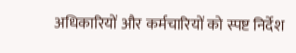अधिकारियों और कर्मचारियों को स्पष्ट निर्देश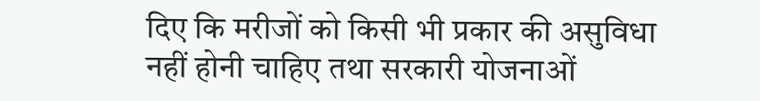दिए कि मरीजों को किसी भी प्रकार की असुविधा नहीं होनी चाहिए तथा सरकारी योजनाओं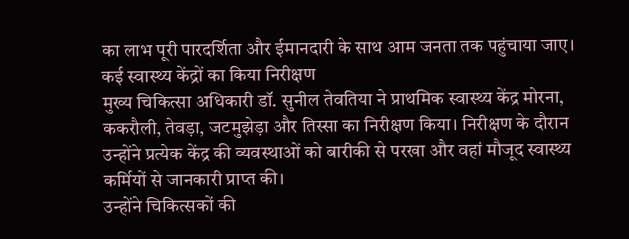का लाभ पूरी पारदर्शिता और ईमानदारी के साथ आम जनता तक पहुंचाया जाए।
कई स्वास्थ्य केंद्रों का किया निरीक्षण
मुख्य चिकित्सा अधिकारी डॉ. सुनील तेवतिया ने प्राथमिक स्वास्थ्य केंद्र मोरना, ककरौली, तेवड़ा, जटमुझेड़ा और तिस्सा का निरीक्षण किया। निरीक्षण के दौरान उन्होंने प्रत्येक केंद्र की व्यवस्थाओं को बारीकी से परखा और वहां मौजूद स्वास्थ्य कर्मियों से जानकारी प्राप्त की।
उन्होंने चिकित्सकों की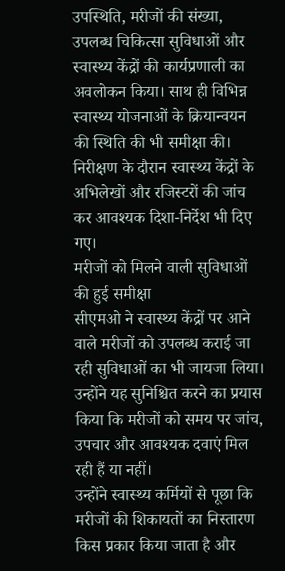उपस्थिति, मरीजों की संख्या, उपलब्ध चिकित्सा सुविधाओं और स्वास्थ्य केंद्रों की कार्यप्रणाली का अवलोकन किया। साथ ही विभिन्न स्वास्थ्य योजनाओं के क्रियान्वयन की स्थिति की भी समीक्षा की।
निरीक्षण के दौरान स्वास्थ्य केंद्रों के अभिलेखों और रजिस्टरों की जांच कर आवश्यक दिशा-निर्देश भी दिए गए।
मरीजों को मिलने वाली सुविधाओं की हुई समीक्षा
सीएमओ ने स्वास्थ्य केंद्रों पर आने वाले मरीजों को उपलब्ध कराई जा रही सुविधाओं का भी जायजा लिया। उन्होंने यह सुनिश्चित करने का प्रयास किया कि मरीजों को समय पर जांच, उपचार और आवश्यक दवाएं मिल रही हैं या नहीं।
उन्होंने स्वास्थ्य कर्मियों से पूछा कि मरीजों की शिकायतों का निस्तारण किस प्रकार किया जाता है और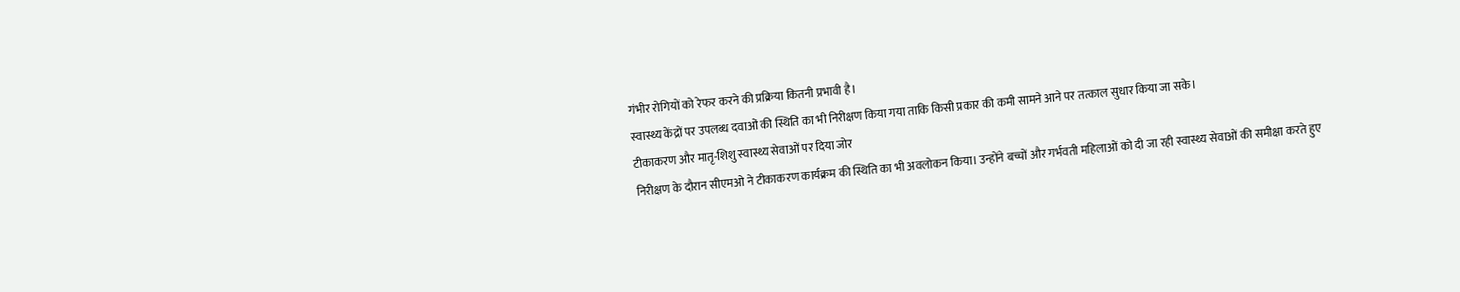गंभीर रोगियों को रेफर करने की प्रक्रिया कितनी प्रभावी है।
स्वास्थ्य केंद्रों पर उपलब्ध दवाओं की स्थिति का भी निरीक्षण किया गया ताकि किसी प्रकार की कमी सामने आने पर तत्काल सुधार किया जा सके।
टीकाकरण और मातृ-शिशु स्वास्थ्य सेवाओं पर दिया जोर
निरीक्षण के दौरान सीएमओ ने टीकाकरण कार्यक्रम की स्थिति का भी अवलोकन किया। उन्होंने बच्चों और गर्भवती महिलाओं को दी जा रही स्वास्थ्य सेवाओं की समीक्षा करते हुए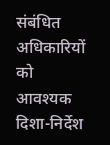संबंधित अधिकारियों को आवश्यक दिशा-निर्देश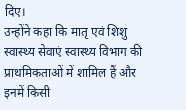दिए।
उन्होंने कहा कि मातृ एवं शिशु स्वास्थ्य सेवाएं स्वास्थ्य विभाग की प्राथमिकताओं में शामिल हैं और इनमें किसी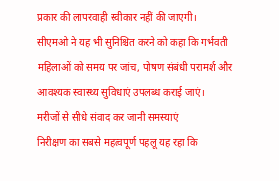प्रकार की लापरवाही स्वीकार नहीं की जाएगी।
सीएमओ ने यह भी सुनिश्चित करने को कहा कि गर्भवती महिलाओं को समय पर जांच, पोषण संबंधी परामर्श और आवश्यक स्वास्थ्य सुविधाएं उपलब्ध कराई जाएं।
मरीजों से सीधे संवाद कर जानी समस्याएं
निरीक्षण का सबसे महत्वपूर्ण पहलू यह रहा कि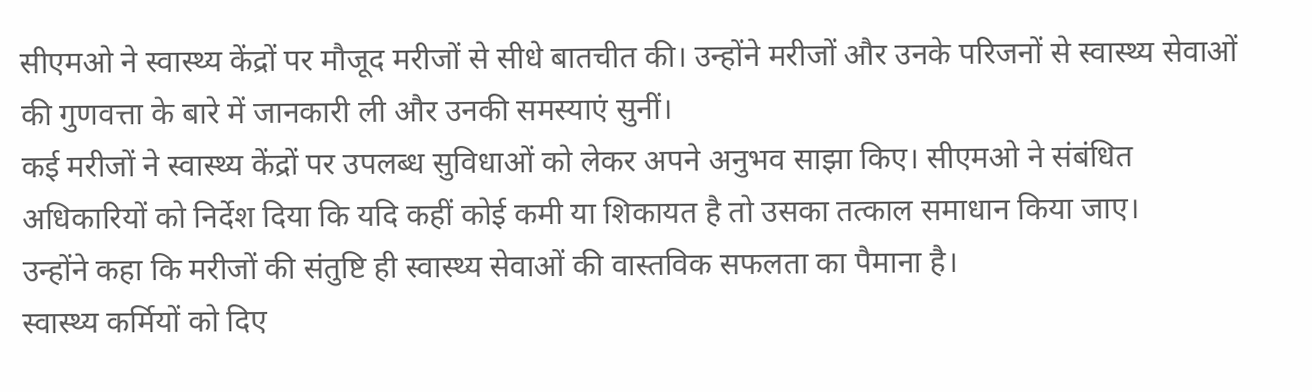सीएमओ ने स्वास्थ्य केंद्रों पर मौजूद मरीजों से सीधे बातचीत की। उन्होंने मरीजों और उनके परिजनों से स्वास्थ्य सेवाओं की गुणवत्ता के बारे में जानकारी ली और उनकी समस्याएं सुनीं।
कई मरीजों ने स्वास्थ्य केंद्रों पर उपलब्ध सुविधाओं को लेकर अपने अनुभव साझा किए। सीएमओ ने संबंधित अधिकारियों को निर्देश दिया कि यदि कहीं कोई कमी या शिकायत है तो उसका तत्काल समाधान किया जाए।
उन्होंने कहा कि मरीजों की संतुष्टि ही स्वास्थ्य सेवाओं की वास्तविक सफलता का पैमाना है।
स्वास्थ्य कर्मियों को दिए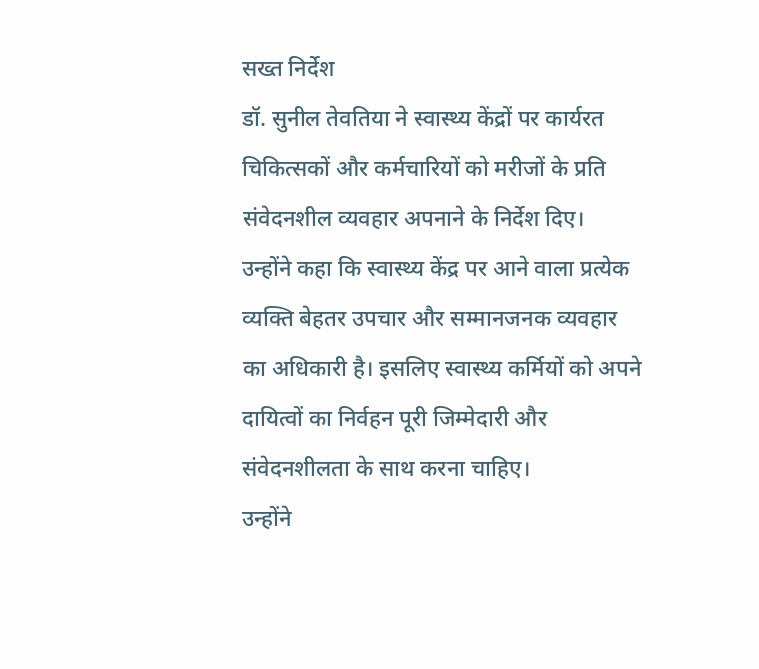सख्त निर्देश
डॉ. सुनील तेवतिया ने स्वास्थ्य केंद्रों पर कार्यरत चिकित्सकों और कर्मचारियों को मरीजों के प्रति संवेदनशील व्यवहार अपनाने के निर्देश दिए।
उन्होंने कहा कि स्वास्थ्य केंद्र पर आने वाला प्रत्येक व्यक्ति बेहतर उपचार और सम्मानजनक व्यवहार का अधिकारी है। इसलिए स्वास्थ्य कर्मियों को अपने दायित्वों का निर्वहन पूरी जिम्मेदारी और संवेदनशीलता के साथ करना चाहिए।
उन्होंने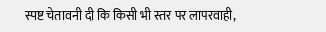स्पष्ट चेतावनी दी कि किसी भी स्तर पर लापरवाही,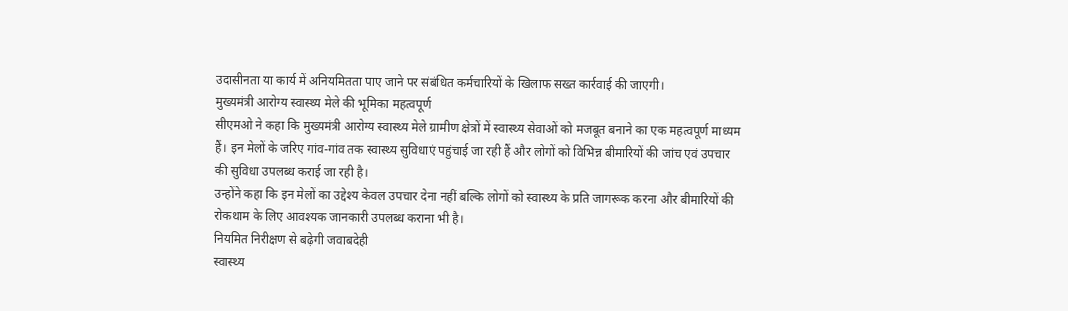उदासीनता या कार्य में अनियमितता पाए जाने पर संबंधित कर्मचारियों के खिलाफ सख्त कार्रवाई की जाएगी।
मुख्यमंत्री आरोग्य स्वास्थ्य मेले की भूमिका महत्वपूर्ण
सीएमओ ने कहा कि मुख्यमंत्री आरोग्य स्वास्थ्य मेले ग्रामीण क्षेत्रों में स्वास्थ्य सेवाओं को मजबूत बनाने का एक महत्वपूर्ण माध्यम हैं। इन मेलों के जरिए गांव-गांव तक स्वास्थ्य सुविधाएं पहुंचाई जा रही हैं और लोगों को विभिन्न बीमारियों की जांच एवं उपचार की सुविधा उपलब्ध कराई जा रही है।
उन्होंने कहा कि इन मेलों का उद्देश्य केवल उपचार देना नहीं बल्कि लोगों को स्वास्थ्य के प्रति जागरूक करना और बीमारियों की रोकथाम के लिए आवश्यक जानकारी उपलब्ध कराना भी है।
नियमित निरीक्षण से बढ़ेगी जवाबदेही
स्वास्थ्य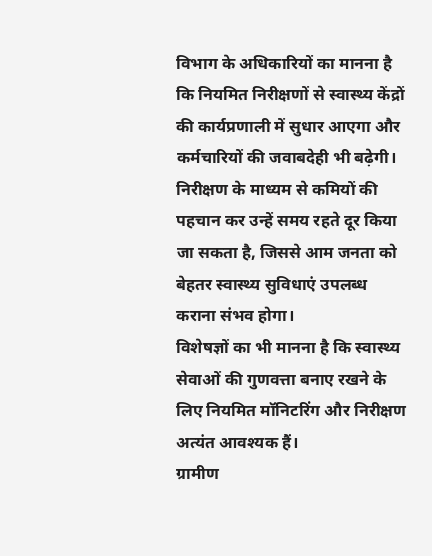विभाग के अधिकारियों का मानना है कि नियमित निरीक्षणों से स्वास्थ्य केंद्रों की कार्यप्रणाली में सुधार आएगा और कर्मचारियों की जवाबदेही भी बढ़ेगी।
निरीक्षण के माध्यम से कमियों की पहचान कर उन्हें समय रहते दूर किया जा सकता है, जिससे आम जनता को बेहतर स्वास्थ्य सुविधाएं उपलब्ध कराना संभव होगा।
विशेषज्ञों का भी मानना है कि स्वास्थ्य सेवाओं की गुणवत्ता बनाए रखने के लिए नियमित मॉनिटरिंग और निरीक्षण अत्यंत आवश्यक हैं।
ग्रामीण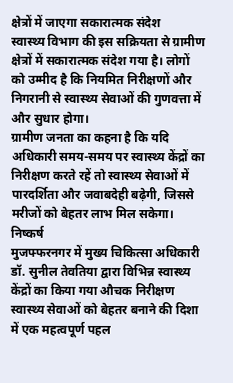क्षेत्रों में जाएगा सकारात्मक संदेश
स्वास्थ्य विभाग की इस सक्रियता से ग्रामीण क्षेत्रों में सकारात्मक संदेश गया है। लोगों को उम्मीद है कि नियमित निरीक्षणों और निगरानी से स्वास्थ्य सेवाओं की गुणवत्ता में और सुधार होगा।
ग्रामीण जनता का कहना है कि यदि अधिकारी समय-समय पर स्वास्थ्य केंद्रों का निरीक्षण करते रहें तो स्वास्थ्य सेवाओं में पारदर्शिता और जवाबदेही बढ़ेगी, जिससे मरीजों को बेहतर लाभ मिल सकेगा।
निष्कर्ष
मुजफ्फरनगर में मुख्य चिकित्सा अधिकारी डॉ. सुनील तेवतिया द्वारा विभिन्न स्वास्थ्य केंद्रों का किया गया औचक निरीक्षण स्वास्थ्य सेवाओं को बेहतर बनाने की दिशा में एक महत्वपूर्ण पहल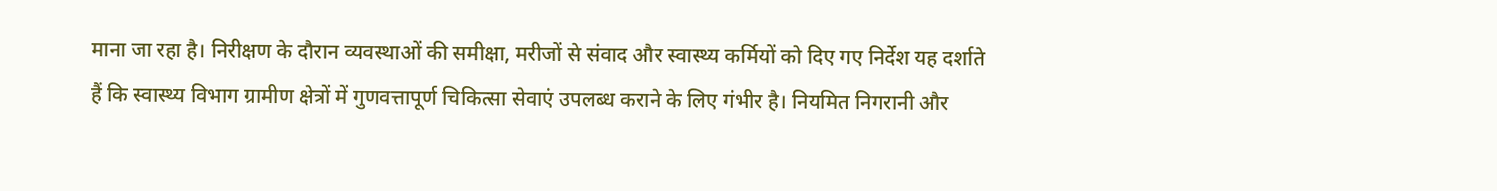माना जा रहा है। निरीक्षण के दौरान व्यवस्थाओं की समीक्षा, मरीजों से संवाद और स्वास्थ्य कर्मियों को दिए गए निर्देश यह दर्शाते हैं कि स्वास्थ्य विभाग ग्रामीण क्षेत्रों में गुणवत्तापूर्ण चिकित्सा सेवाएं उपलब्ध कराने के लिए गंभीर है। नियमित निगरानी और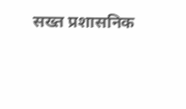सख्त प्रशासनिक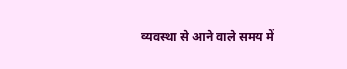व्यवस्था से आने वाले समय में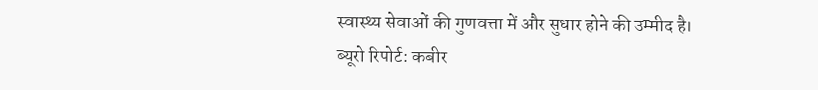स्वास्थ्य सेवाओं की गुणवत्ता में और सुधार होने की उम्मीद है।
ब्यूरो रिपोर्ट: कबीर